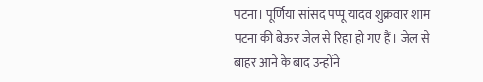पटना। पूर्णिया सांसद पप्पू यादव शुक्रवार शाम पटना की बेऊर जेल से रिहा हो गए हैं। जेल से बाहर आने के बाद उन्होंने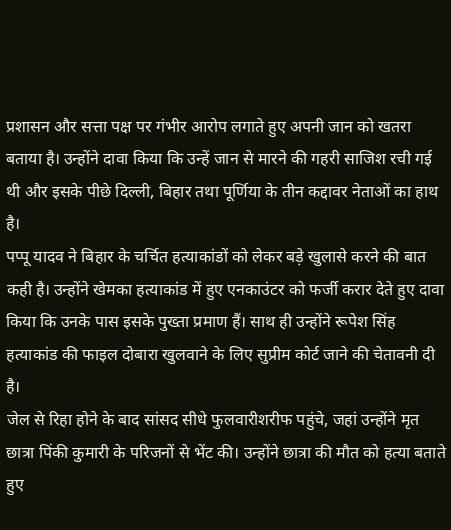प्रशासन और सत्ता पक्ष पर गंभीर आरोप लगाते हुए अपनी जान को खतरा बताया है। उन्होंने दावा किया कि उन्हें जान से मारने की गहरी साजिश रची गई थी और इसके पीछे दिल्ली, बिहार तथा पूर्णिया के तीन कद्दावर नेताओं का हाथ है।
पप्पू यादव ने बिहार के चर्चित हत्याकांडों को लेकर बड़े खुलासे करने की बात कही है। उन्होंने खेमका हत्याकांड में हुए एनकाउंटर को फर्जी करार देते हुए दावा किया कि उनके पास इसके पुख्ता प्रमाण हैं। साथ ही उन्होंने रूपेश सिंह हत्याकांड की फाइल दोबारा खुलवाने के लिए सुप्रीम कोर्ट जाने की चेतावनी दी है।
जेल से रिहा होने के बाद सांसद सीधे फुलवारीशरीफ पहुंचे, जहां उन्होंने मृत छात्रा पिंकी कुमारी के परिजनों से भेंट की। उन्होंने छात्रा की मौत को हत्या बताते हुए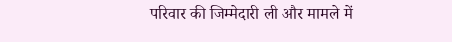परिवार की जिम्मेदारी ली और मामले में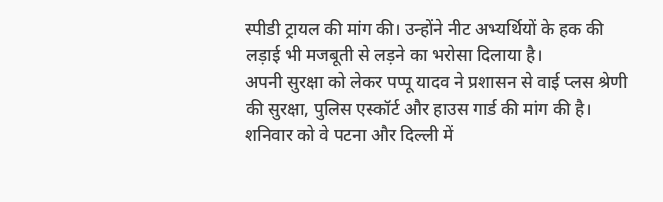स्पीडी ट्रायल की मांग की। उन्होंने नीट अभ्यर्थियों के हक की लड़ाई भी मजबूती से लड़ने का भरोसा दिलाया है।
अपनी सुरक्षा को लेकर पप्पू यादव ने प्रशासन से वाई प्लस श्रेणी की सुरक्षा, पुलिस एस्कॉर्ट और हाउस गार्ड की मांग की है। शनिवार को वे पटना और दिल्ली में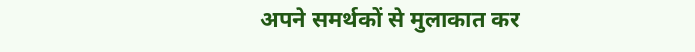अपने समर्थकों से मुलाकात कर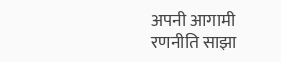अपनी आगामी रणनीति साझा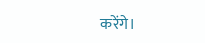करेंगे।